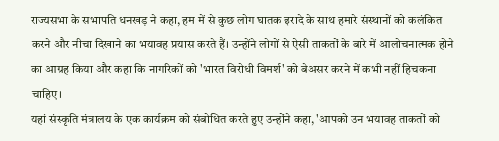राज्यसभा के सभापति धनखड़ ने कहा, हम में से कुछ लोग घातक इरादे के साथ हमारे संस्थानों को कलंकित करने और नीचा दिखाने का भयावह प्रयास करते हैं। उन्होंने लोगों से ऐसी ताकतों के बारे में आलोचनात्मक होने का आग्रह किया और कहा कि नागरिकों को 'भारत विरोधी विमर्श' को बेअसर करने में कभी नहीं हिचकना चाहिए।
यहां संस्कृति मंत्रालय के एक कार्यक्रम को संबोधित करते हुए उन्होंने कहा, 'आपको उन भयावह ताकतों को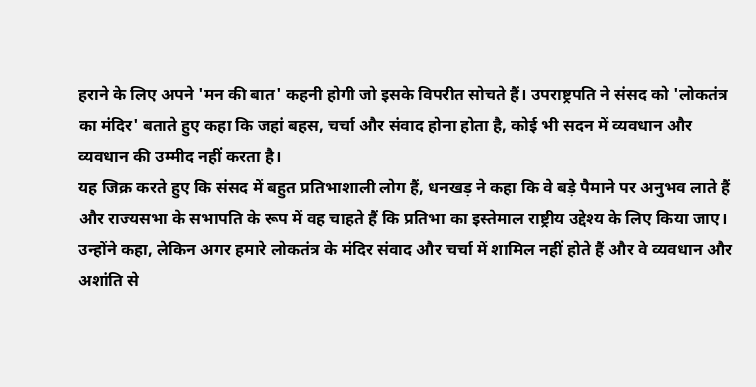हराने के लिए अपने 'मन की बात' कहनी होगी जो इसके विपरीत सोचते हैं। उपराष्ट्रपति ने संसद को 'लोकतंत्र का मंदिर' बताते हुए कहा कि जहां बहस, चर्चा और संवाद होना होता है, कोई भी सदन में व्यवधान और व्यवधान की उम्मीद नहीं करता है।
यह जिक्र करते हुए कि संसद में बहुत प्रतिभाशाली लोग हैं, धनखड़ ने कहा कि वे बड़े पैमाने पर अनुभव लाते हैं और राज्यसभा के सभापति के रूप में वह चाहते हैं कि प्रतिभा का इस्तेमाल राष्ट्रीय उद्देश्य के लिए किया जाए। उन्होंने कहा, लेकिन अगर हमारे लोकतंत्र के मंदिर संवाद और चर्चा में शामिल नहीं होते हैं और वे व्यवधान और अशांति से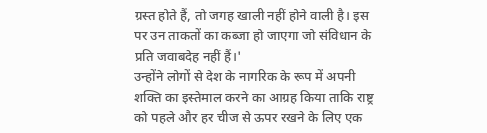ग्रस्त होते हैं, तो जगह खाली नहीं होने वाली है। इस पर उन ताकतों का कब्जा हो जाएगा जो संविधान के प्रति जवाबदेह नहीं हैं।'
उन्होंने लोगों से देश के नागरिक के रूप में अपनी शक्ति का इस्तेमाल करने का आग्रह किया ताकि राष्ट्र को पहले और हर चीज से ऊपर रखने के लिए एक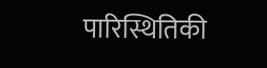पारिस्थितिकी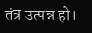तंत्र उत्पन्न हो।